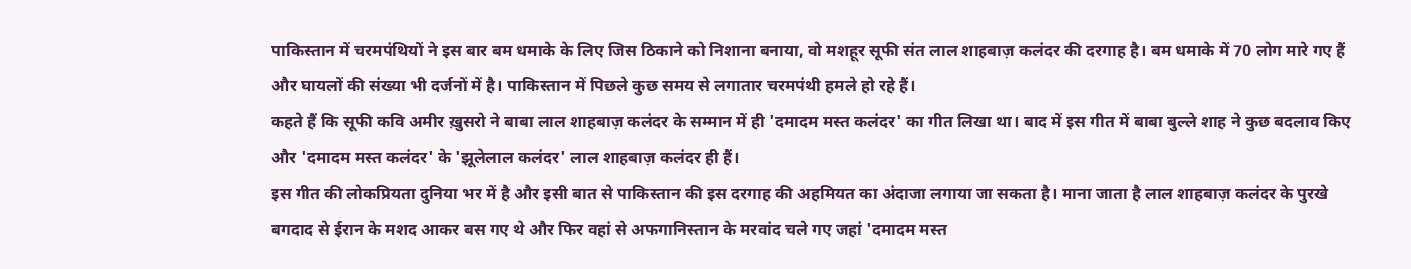पाकिस्तान में चरमपंथियों ने इस बार बम धमाके के लिए जिस ठिकाने को निशाना बनाया, वो मशहूर सूफी संत लाल शाहबाज़ कलंदर की दरगाह है। बम धमाके में 70 लोग मारे गए हैं और घायलों की संख्या भी दर्जनों में है। पाकिस्तान में पिछले कुछ समय से लगातार चरमपंथी हमले हो रहे हैं।
कहते हैं कि सूफी कवि अमीर ख़ुसरो ने बाबा लाल शाहबाज़ कलंदर के सम्मान में ही 'दमादम मस्त कलंदर' का गीत लिखा था। बाद में इस गीत में बाबा बुल्ले शाह ने कुछ बदलाव किए और 'दमादम मस्त कलंदर' के 'झूलेलाल कलंदर' लाल शाहबाज़ कलंदर ही हैं।
इस गीत की लोकप्रियता दुनिया भर में है और इसी बात से पाकिस्तान की इस दरगाह की अहमियत का अंदाजा लगाया जा सकता है। माना जाता है लाल शाहबाज़ कलंदर के पुरखे बगदाद से ईरान के मशद आकर बस गए थे और फिर वहां से अफगानिस्तान के मरवांद चले गए जहां 'दमादम मस्त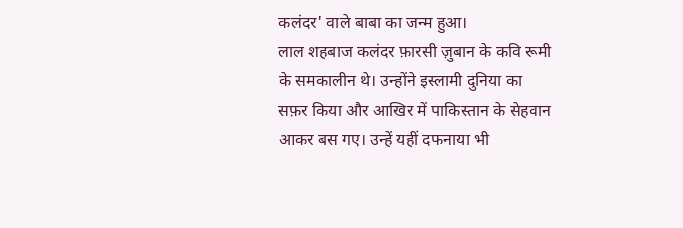कलंदर' वाले बाबा का जन्म हुआ।
लाल शहबाज कलंदर फ़ारसी ज़ुबान के कवि रूमी के समकालीन थे। उन्होंने इस्लामी दुनिया का सफ़र किया और आखिर में पाकिस्तान के सेहवान आकर बस गए। उन्हें यहीं दफनाया भी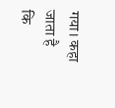गया। कहा जाता है कि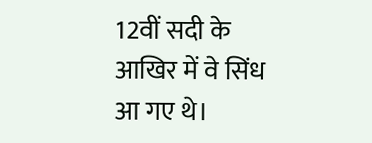12वीं सदी के आखिर में वे सिंध आ गए थे।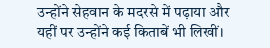उन्होंने सेहवान के मदरसे में पढ़ाया और यहीं पर उन्होंने कई किताबें भी लिखीं।